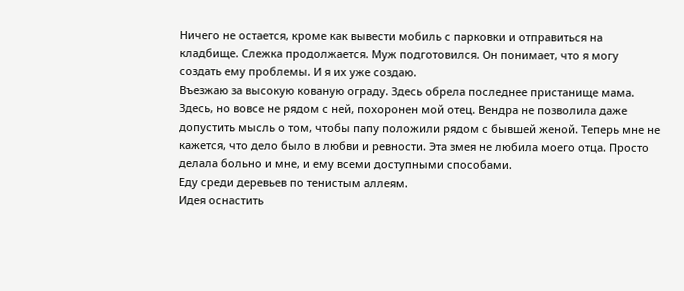Ничего не остается, кроме как вывести мобиль с парковки и отправиться на кладбище. Слежка продолжается. Муж подготовился. Он понимает, что я могу создать ему проблемы. И я их уже создаю.
Въезжаю за высокую кованую ограду. Здесь обрела последнее пристанище мама. Здесь, но вовсе не рядом с ней, похоронен мой отец. Вендра не позволила даже допустить мысль о том, чтобы папу положили рядом с бывшей женой. Теперь мне не кажется, что дело было в любви и ревности. Эта змея не любила моего отца. Просто делала больно и мне, и ему всеми доступными способами.
Еду среди деревьев по тенистым аллеям.
Идея оснастить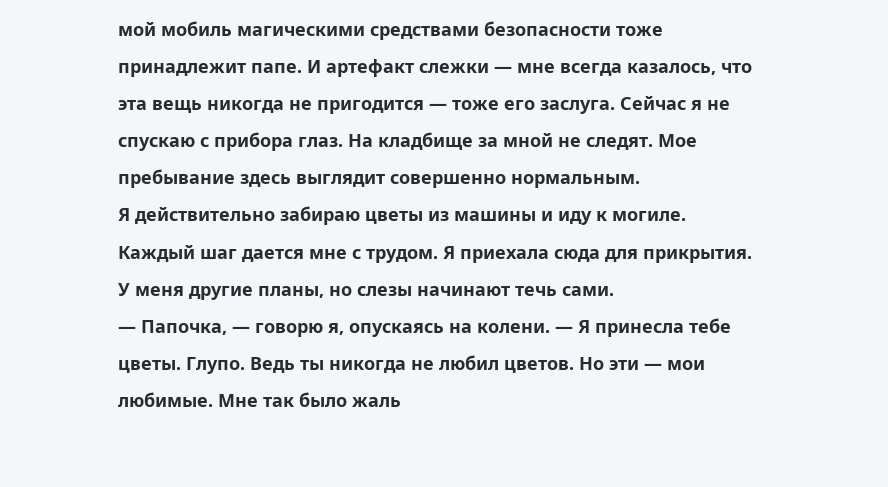мой мобиль магическими средствами безопасности тоже принадлежит папе. И артефакт слежки — мне всегда казалось, что эта вещь никогда не пригодится — тоже его заслуга. Сейчас я не спускаю с прибора глаз. На кладбище за мной не следят. Мое пребывание здесь выглядит совершенно нормальным.
Я действительно забираю цветы из машины и иду к могиле.
Каждый шаг дается мне с трудом. Я приехала сюда для прикрытия. У меня другие планы, но слезы начинают течь сами.
— Папочка, — говорю я, опускаясь на колени. — Я принесла тебе цветы. Глупо. Ведь ты никогда не любил цветов. Но эти — мои любимые. Мне так было жаль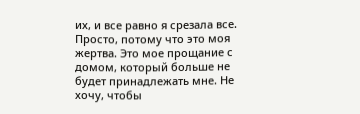их, и все равно я срезала все. Просто, потому что это моя жертва. Это мое прощание с домом, который больше не будет принадлежать мне. Не хочу, чтобы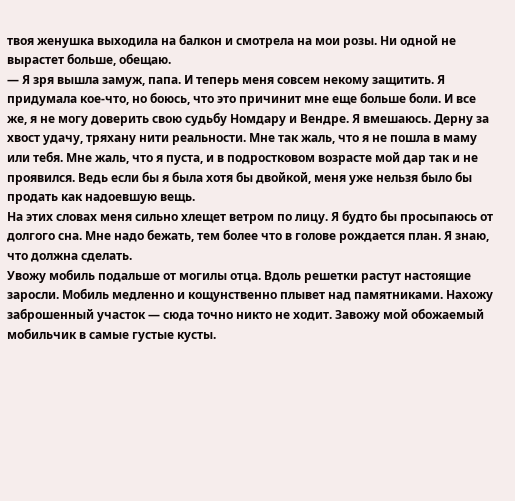твоя женушка выходила на балкон и смотрела на мои розы. Ни одной не вырастет больше, обещаю.
— Я зря вышла замуж, папа. И теперь меня совсем некому защитить. Я придумала кое-что, но боюсь, что это причинит мне еще больше боли. И все же, я не могу доверить свою судьбу Номдару и Вендре. Я вмешаюсь. Дерну за хвост удачу, тряхану нити реальности. Мне так жаль, что я не пошла в маму или тебя. Мне жаль, что я пуста, и в подростковом возрасте мой дар так и не проявился. Ведь если бы я была хотя бы двойкой, меня уже нельзя было бы продать как надоевшую вещь.
На этих словах меня сильно хлещет ветром по лицу. Я будто бы просыпаюсь от долгого сна. Мне надо бежать, тем более что в голове рождается план. Я знаю, что должна сделать.
Увожу мобиль подальше от могилы отца. Вдоль решетки растут настоящие заросли. Мобиль медленно и кощунственно плывет над памятниками. Нахожу заброшенный участок — сюда точно никто не ходит. Завожу мой обожаемый мобильчик в самые густые кусты.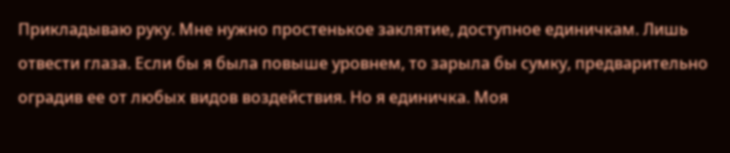Прикладываю руку. Мне нужно простенькое заклятие, доступное единичкам. Лишь отвести глаза. Если бы я была повыше уровнем, то зарыла бы сумку, предварительно оградив ее от любых видов воздействия. Но я единичка. Моя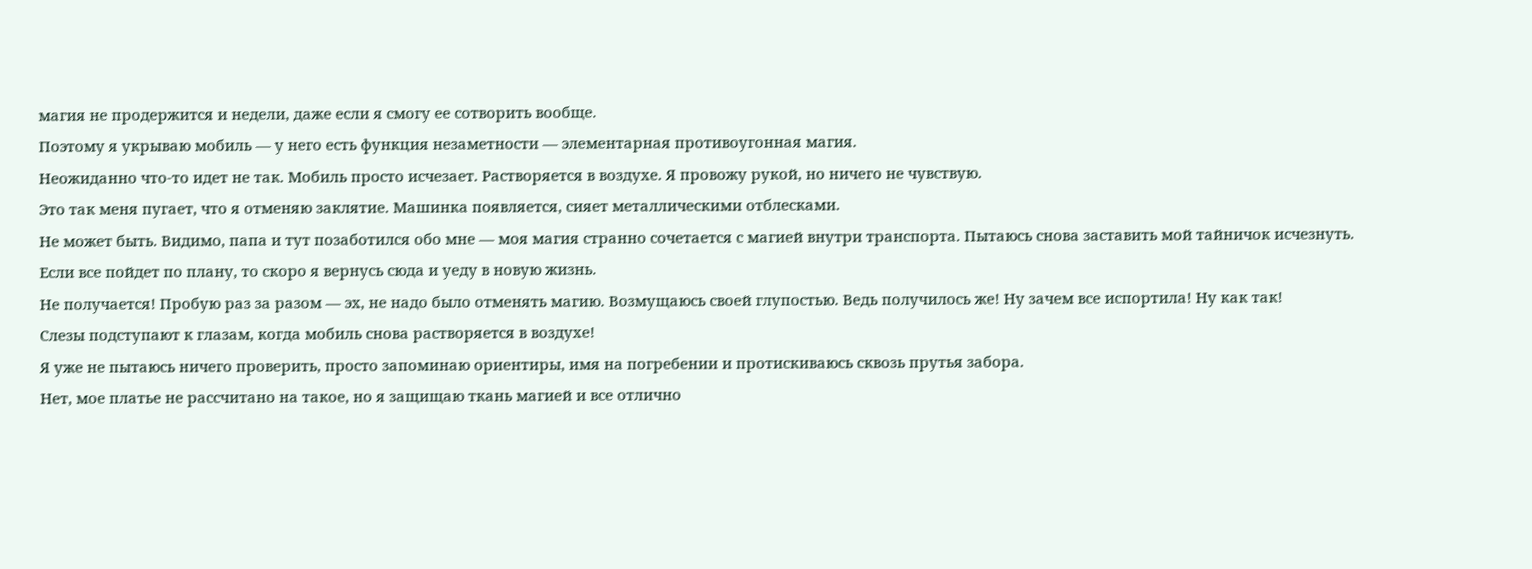магия не продержится и недели, даже если я смогу ее сотворить вообще.
Поэтому я укрываю мобиль — у него есть функция незаметности — элементарная противоугонная магия.
Неожиданно что-то идет не так. Мобиль просто исчезает. Растворяется в воздухе. Я провожу рукой, но ничего не чувствую.
Это так меня пугает, что я отменяю заклятие. Машинка появляется, сияет металлическими отблесками.
Не может быть. Видимо, папа и тут позаботился обо мне — моя магия странно сочетается с магией внутри транспорта. Пытаюсь снова заставить мой тайничок исчезнуть. Если все пойдет по плану, то скоро я вернусь сюда и уеду в новую жизнь.
Не получается! Пробую раз за разом — эх, не надо было отменять магию. Возмущаюсь своей глупостью. Ведь получилось же! Ну зачем все испортила! Ну как так!
Слезы подступают к глазам, когда мобиль снова растворяется в воздухе!
Я уже не пытаюсь ничего проверить, просто запоминаю ориентиры, имя на погребении и протискиваюсь сквозь прутья забора.
Нет, мое платье не рассчитано на такое, но я защищаю ткань магией и все отлично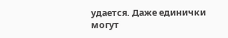удается. Даже единички могут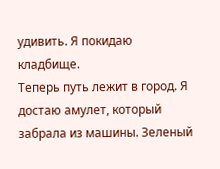удивить. Я покидаю кладбище.
Теперь путь лежит в город. Я достаю амулет, который забрала из машины. Зеленый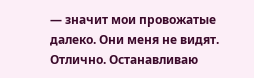— значит мои провожатые далеко. Они меня не видят. Отлично. Останавливаю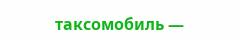таксомобиль —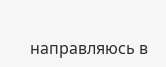направляюсь в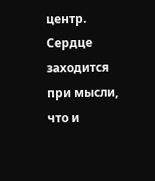центр.
Сердце заходится при мысли, что и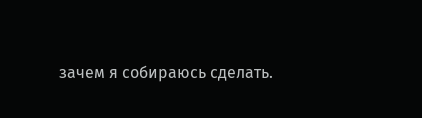зачем я собираюсь сделать.